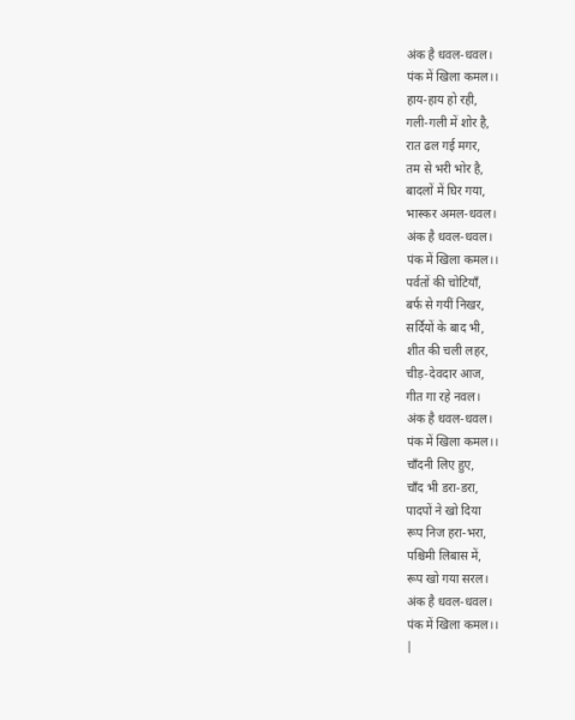अंक है धवल-धवल।
पंक में खिला कमल।।
हाय-हाय हो रही,
गली-गली में शोर है,
रात ढल गई मगर,
तम से भरी भोर है,
बादलों में घिर गया,
भास्कर अमल-धवल।
अंक है धवल-धवल।
पंक में खिला कमल।।
पर्वतों की चोटियाँ,
बर्फ से गयीं निखर,
सर्दियों के बाद भी,
शीत की चली लहर,
चीड़-देवदार आज,
गीत गा रहे नवल।
अंक है धवल-धवल।
पंक में खिला कमल।।
चाँदनी लिए हुए,
चाँद भी डरा-डरा,
पादपों ने खो दिया
रूप निज हरा-भरा,
पश्चिमी लिबास में,
रूप खो गया सरल।
अंक है धवल-धवल।
पंक में खिला कमल।।
|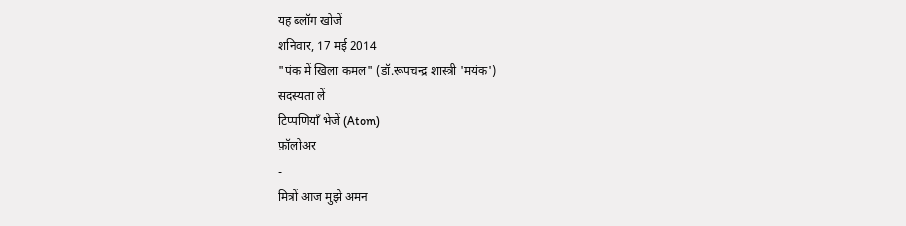यह ब्लॉग खोजें
शनिवार, 17 मई 2014
"पंक में खिला कमल" (डॉ.रूपचन्द्र शास्त्री 'मयंक')
सदस्यता लें
टिप्पणियाँ भेजें (Atom)
फ़ॉलोअर
-
मित्रों आज मुझे अमन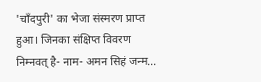'चाँदपुरी' का भेजा संस्मरण प्राप्त हुआ। जिनका संक्षिप्त विवरण निम्नवत् है- नाम- अमन सिहं जन्म...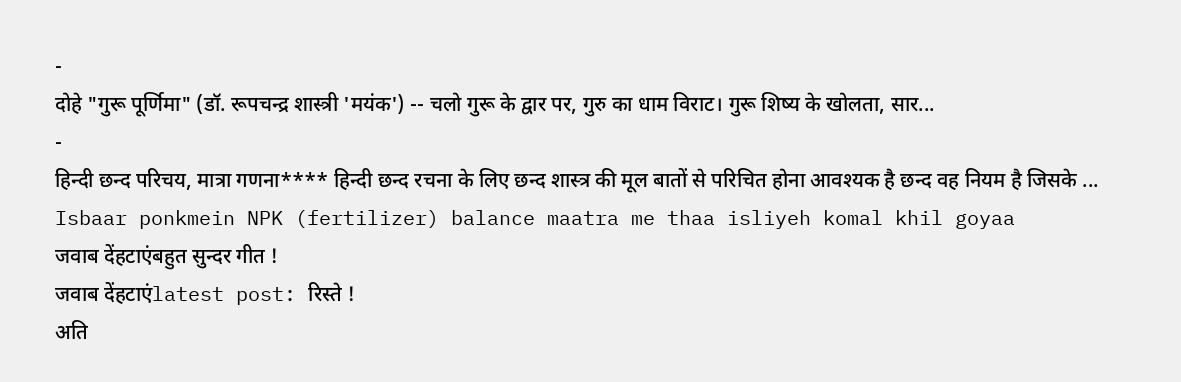-
दोहे "गुरू पूर्णिमा" (डॉ. रूपचन्द्र शास्त्री 'मयंक') -- चलो गुरू के द्वार पर, गुरु का धाम विराट। गुरू शिष्य के खोलता, सार...
-
हिन्दी छन्द परिचय, मात्रा गणना**** हिन्दी छन्द रचना के लिए छन्द शास्त्र की मूल बातों से परिचित होना आवश्यक है छन्द वह नियम है जिसके ...
Isbaar ponkmein NPK (fertilizer) balance maatra me thaa isliyeh komal khil goyaa
जवाब देंहटाएंबहुत सुन्दर गीत !
जवाब देंहटाएंlatest post: रिस्ते !
अति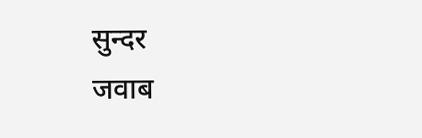सुन्दर
जवाब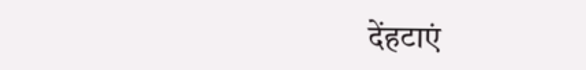देंहटाएं